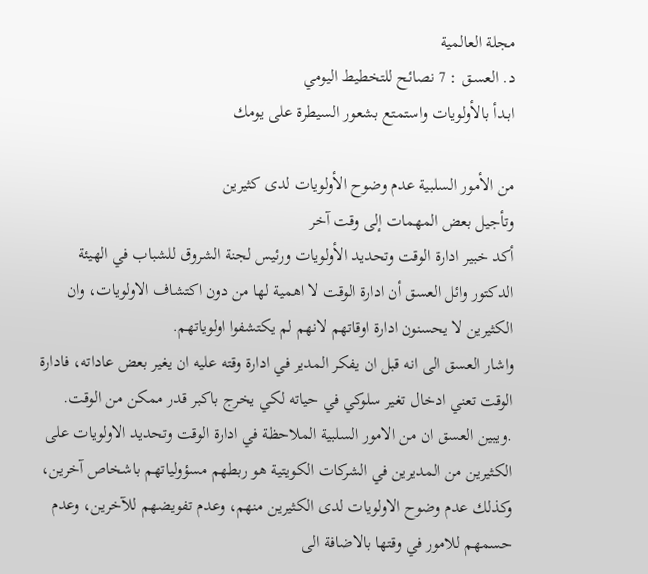مجلة العالمية
د. العسـق : 7 نصائح للتخطيط اليومي
ابـدأ بالأولويات واستمتع بشعور السيطرة على يومك

من الأمور السلبية عدم وضوح الأولويات لدى كثيرين
وتأجيل بعض المهمات إلى وقت آخر
أكد خبير ادارة الوقت وتحديد الأولويات ورئيس لجنة الشروق للشباب في الهيئة الدكتور وائل العسق أن ادارة الوقت لا اهمية لها من دون اكتشاف الاولويات، وان الكثيرين لا يحسنون ادارة اوقاتهم لانهم لم يكتشفوا اولوياتهم.
واشار العسق الى انه قبل ان يفكر المدير في ادارة وقته عليه ان يغير بعض عاداته، فادارة الوقت تعني ادخال تغير سلوكي في حياته لكي يخرج باكبر قدر ممكن من الوقت. .ويبين العسق ان من الامور السلبية الملاحظة في ادارة الوقت وتحديد الاولويات على الكثيرين من المديرين في الشركات الكويتية هو ربطهم مسؤولياتهم باشخاص آخرين، وكذلك عدم وضوح الاولويات لدى الكثيرين منهم، وعدم تفويضهم للآخرين، وعدم حسمهم للامور في وقتها بالاضافة الى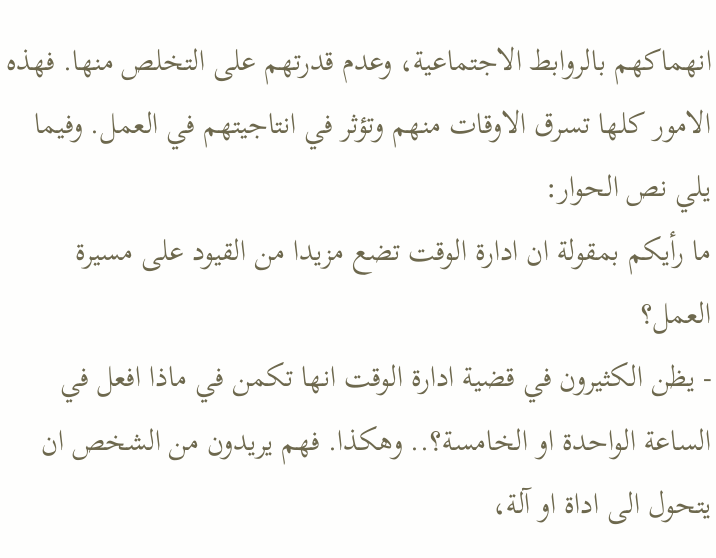انهماكهم بالروابط الاجتماعية، وعدم قدرتهم على التخلص منها. فهذه الامور كلها تسرق الاوقات منهم وتؤثر في انتاجيتهم في العمل. وفيما يلي نص الحوار:
ما رأيكم بمقولة ان ادارة الوقت تضع مزيدا من القيود على مسيرة العمل؟
- يظن الكثيرون في قضية ادارة الوقت انها تكمن في ماذا افعل في الساعة الواحدة او الخامسة؟.. وهكذا. فهم يريدون من الشخص ان يتحول الى اداة او آلة،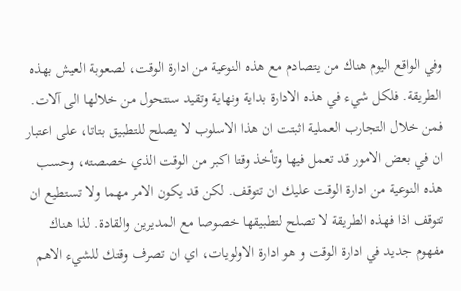وفي الواقع اليوم هناك من يتصادم مع هذه النوعية من ادارة الوقت، لصعوبة العيش بهذه الطريقة. فلكل شيء في هذه الادارة بداية ونهاية وتقيد سنتحول من خلالها الى آلات. فمن خلال التجارب العملية اثبتت ان هذا الاسلوب لا يصلح للتطبيق بتاتا، على اعتبار ان في بعض الامور قد تعمل فيها وتأخذ وقتا اكبر من الوقت الذي خصصته، وحسب هذه النوعية من ادارة الوقت عليك ان تتوقف. لكن قد يكون الامر مهما ولا تستطيع ان تتوقف اذا فهذه الطريقة لا تصلح لتطبيقها خصوصا مع المديرين والقادة. لذا هناك مفهوم جديد في ادارة الوقت و هو ادارة الاولويات، اي ان تصرف وقتك للشيء الاهم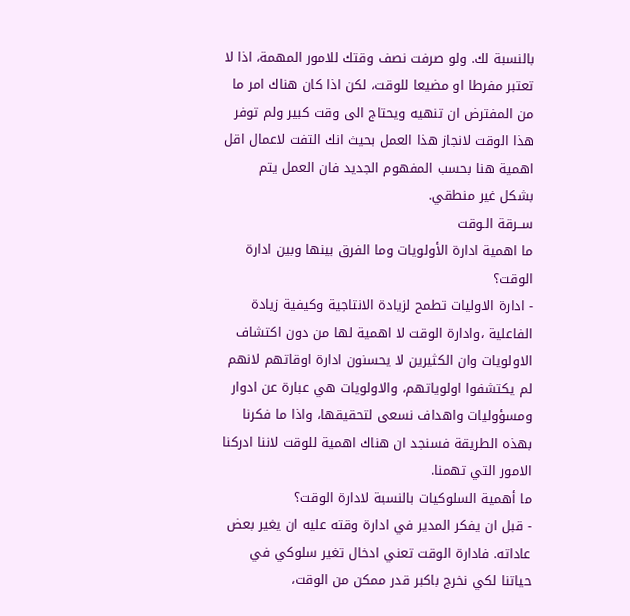بالنسبة لك. ولو صرفت نصف وقتك للامور المهمة، اذا لا تعتبر مفرطا او مضيعا للوقت، لكن اذا كان هناك امر ما من المفترض ان تنهيه ويحتاج الى وقت كبير ولم توفر هذا الوقت لانجاز هذا العمل بحيث انك التفت لاعمال اقل اهمية هنا بحسب المفهوم الجديد فان العمل يتم بشكل غير منطقي.
ســرقة الـوقت
ما اهمية ادارة الأولويات وما الفرق بينها وبين ادارة الوقت؟
- ادارة الاوليات تطمح لزيادة الانتاجية وكيفية زيادة الفاعلية ،وادارة الوقت لا اهمية لها من دون اكتشاف الاولويات وان الكثيرين لا يحسنون ادارة اوقاتهم لانهم لم يكتشفوا اولوياتهم، والاولويات هي عبارة عن ادوار ومسؤوليات واهداف نسعى لتحقيقها، واذا ما فكرنا بهذه الطريقة فسنجد ان هناك اهمية للوقت لاننا ادركنا الامور التي تهمنا.
ما أهمية السلوكيات بالنسبة لادارة الوقت؟
- قبل ان يفكر المدير في ادارة وقته عليه ان يغير بعض عاداته. فادارة الوقت تعني ادخال تغير سلوكي في حياتنا لكي نخرج باكبر قدر ممكن من الوقت،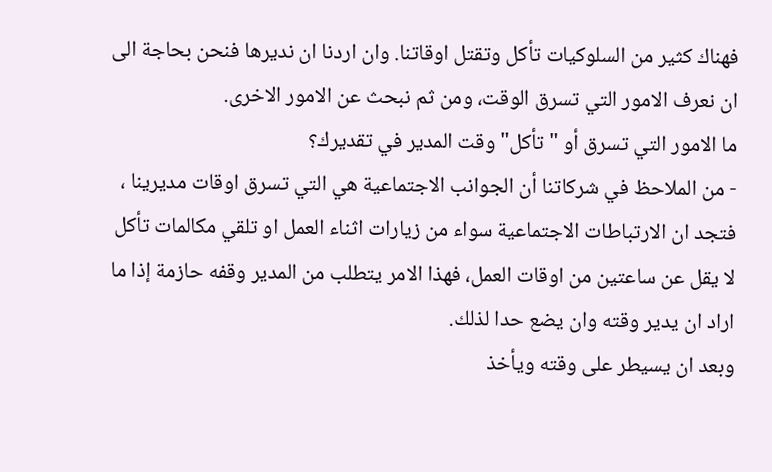فهناك كثير من السلوكيات تأكل وتقتل اوقاتنا. وان اردنا ان نديرها فنحن بحاجة الى ان نعرف الامور التي تسرق الوقت، ومن ثم نبحث عن الامور الاخرى.
ما الامور التي تسرق أو "تأكل" وقت المدير في تقديرك؟
- من الملاحظ في شركاتنا أن الجوانب الاجتماعية هي التي تسرق اوقات مديرينا ، فتجد ان الارتباطات الاجتماعية سواء من زيارات اثناء العمل او تلقي مكالمات تأكل لا يقل عن ساعتين من اوقات العمل، فهذا الامر يتطلب من المدير وقفه حازمة إذا ما اراد ان يدير وقته وان يضع حدا لذلك.
وبعد ان يسيطر على وقته ويأخذ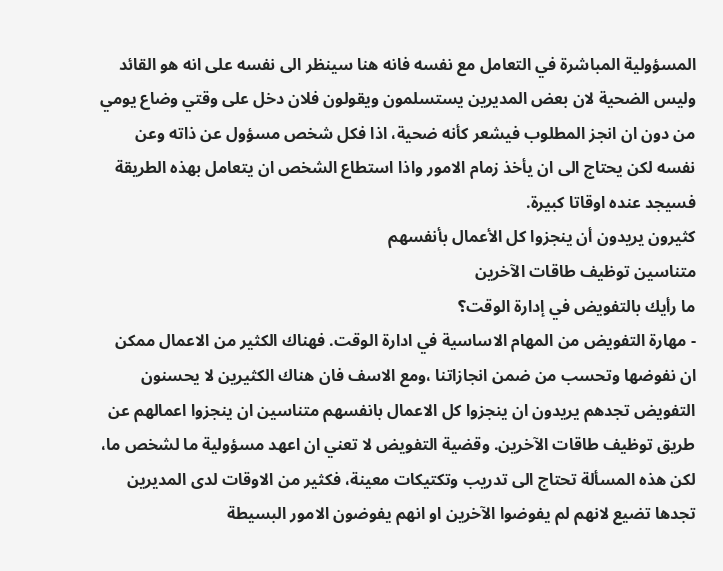المسؤولية المباشرة في التعامل مع نفسه فانه هنا سينظر الى نفسه على انه هو القائد وليس الضحية لان بعض المديرين يستسلمون ويقولون فلان دخل على وقتي وضاع يومي من دون ان انجز المطلوب فيشعر كأنه ضحية، اذا فكل شخص مسؤول عن ذاته وعن نفسه لكن يحتاج الى ان يأخذ زمام الامور واذا استطاع الشخص ان يتعامل بهذه الطريقة فسيجد عنده اوقاتا كبيرة.
كثيرون يريدون أن ينجزوا كل الأعمال بأنفسهم
متناسين توظيف طاقات الآخرين
ما رأيك بالتفويض في إدارة الوقت؟
- مهارة التفويض من المهام الاساسية في ادارة الوقت. فهناك الكثير من الاعمال ممكن ان نفوضها وتحسب من ضمن انجازاتنا ،ومع الاسف فان هناك الكثيرين لا يحسنون التفويض تجدهم يريدون ان ينجزوا كل الاعمال بانفسهم متناسين ان ينجزوا اعمالهم عن طريق توظيف طاقات الآخرين. وقضية التفويض لا تعني ان اعهد مسؤولية ما لشخص ما، لكن هذه المسألة تحتاج الى تدريب وتكتيكات معينة، فكثير من الاوقات لدى المديرين تجدها تضيع لانهم لم يفوضوا الآخرين او انهم يفوضون الامور البسيطة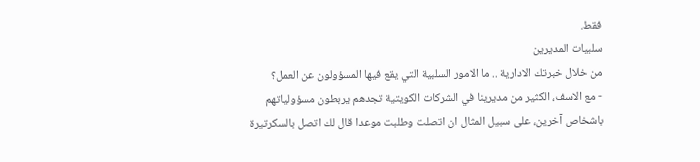فقط.
سلبيات المديرين
من خلال خبرتك الادارية .. ما الامور السلبية التي يقع فيها المسؤولون عن العمل؟
- مع الاسف، الكثير من مديرينا في الشركات الكويتية تجدهم يربطون مسؤولياتهم باشخاص آخرين، على سبيل المثال ان اتصلت وطلبت موعدا قال لك اتصل بالسكرتيرة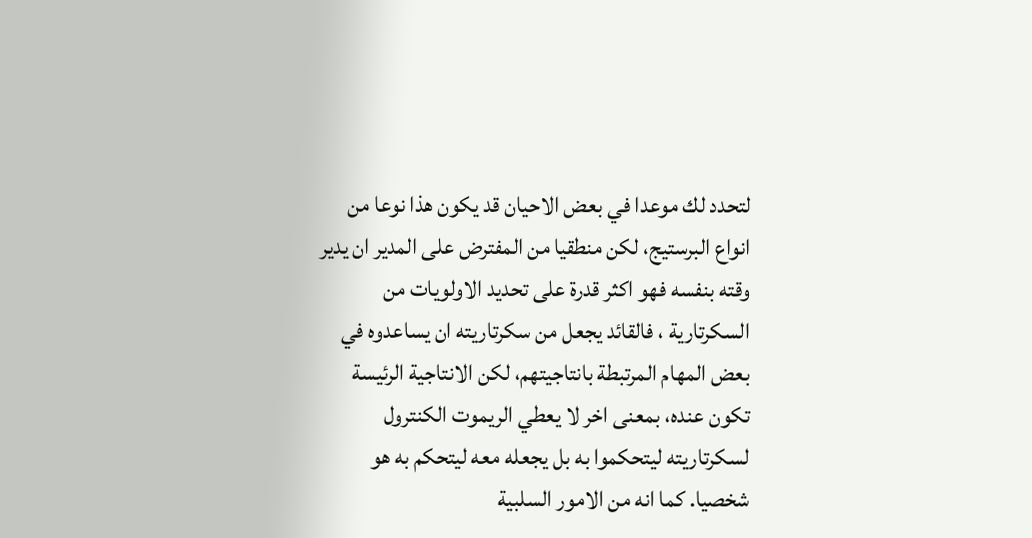لتحدد لك موعدا في بعض الاحيان قد يكون هذا نوعا من انواع البرستيج، لكن منطقيا من المفترض على المدير ان يدير وقته بنفسه فهو اكثر قدرة على تحديد الاولويات من السكرتارية ، فالقائد يجعل من سكرتاريته ان يساعدوه في بعض المهام المرتبطة بانتاجيتهم، لكن الانتاجية الرئيسة تكون عنده، بمعنى اخر لا يعطي الريموت الكنترول لسكرتاريته ليتحكموا به بل يجعله معه ليتحكم به هو شخصيا. كما انه من الامور السلبية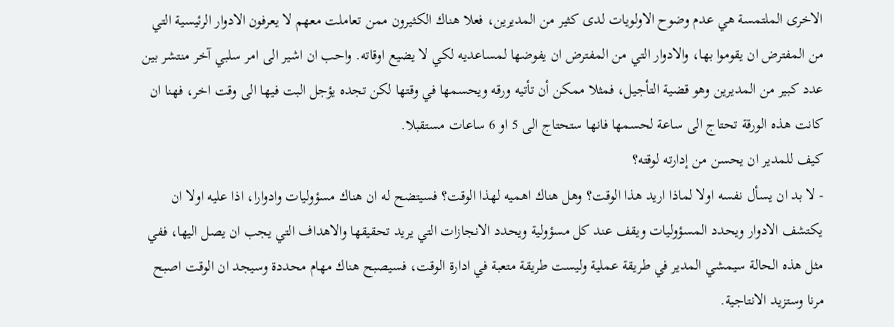الاخرى الملتمسة هي عدم وضوح الاولويات لدى كثير من المديرين، فعلا هناك الكثيرون ممن تعاملت معهم لا يعرفون الادوار الرئيسية التي من المفترض ان يقوموا بها، والادوار التي من المفترض ان يفوضها لمساعديه لكي لا يضيع اوقاته. واحب ان اشير الى امر سلبي آخر منتشر بين عدد كبير من المديرين وهو قضية التأجيل، فمثلا ممكن أن تأتيه ورقه ويحسمها في وقتها لكن تجده يؤجل البت فيها الى وقت اخر، فهنا ان كانت هذه الورقة تحتاج الى ساعة لحسمها فانها ستحتاج الى 5 او 6 ساعات مستقبلا.
كيف للمدير ان يحسن من إدارته لوقته؟
- لا بد ان يسأل نفسه اولا لماذا اريد هذا الوقت؟ وهل هناك اهميه لهذا الوقت؟ فسيتضح له ان هناك مسؤوليات وادوارا، اذا عليه اولا ان يكتشف الادوار ويحدد المسؤوليات ويقف عند كل مسؤولية ويحدد الانجازات التي يريد تحقيقها والاهداف التي يجب ان يصل اليها، ففي مثل هذه الحالة سيمشي المدير في طريقة عملية وليست طريقة متعبة في ادارة الوقت، فسيصبح هناك مهام محددة وسيجد ان الوقت اصبح مرنا وستزيد الانتاجية.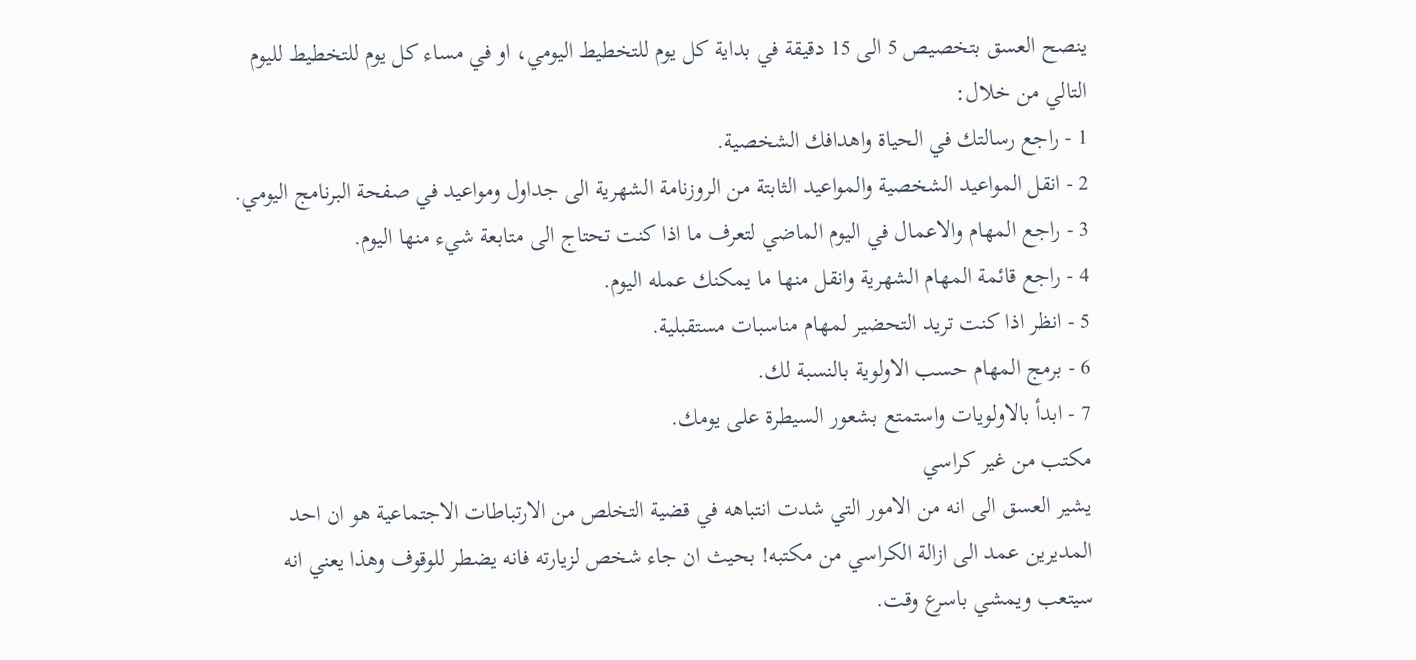ينصح العسق بتخصيص 5 الى 15 دقيقة في بداية كل يوم للتخطيط اليومي، او في مساء كل يوم للتخطيط لليوم التالي من خلال:
1 - راجع رسالتك في الحياة واهدافك الشخصية.
2 - انقل المواعيد الشخصية والمواعيد الثابتة من الروزنامة الشهرية الى جداول ومواعيد في صفحة البرنامج اليومي.
3 - راجع المهام والاعمال في اليوم الماضي لتعرف ما اذا كنت تحتاج الى متابعة شيء منها اليوم.
4 - راجع قائمة المهام الشهرية وانقل منها ما يمكنك عمله اليوم.
5 - انظر اذا كنت تريد التحضير لمهام مناسبات مستقبلية.
6 - برمج المهام حسب الاولوية بالنسبة لك.
7 - ابدأ بالاولويات واستمتع بشعور السيطرة على يومك.
مكتب من غير كراسي
يشير العسق الى انه من الامور التي شدت انتباهه في قضية التخلص من الارتباطات الاجتماعية هو ان احد المديرين عمد الى ازالة الكراسي من مكتبه! بحيث ان جاء شخص لزيارته فانه يضطر للوقوف وهذا يعني انه سيتعب ويمشي باسرع وقت.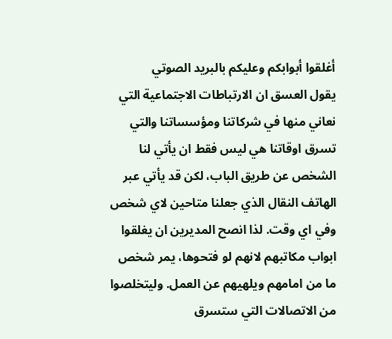أغلقوا أبوابكم وعليكم بالبريد الصوتي
يقول العسق ان الارتباطات الاجتماعية التي نعاني منها في شركاتنا ومؤسساتنا والتي تسرق اوقاتنا هي ليس فقط ان يأتي لنا الشخص عن طريق الباب، لكن قد يأتي عبر الهاتف النقال الذي جعلنا متاحين لاي شخص وفي اي وقت. لذا انصح المديرين ان يغلقوا ابواب مكاتبهم لانهم لو فتحوها، يمر شخص ما من امامهم ويلهيهم عن العمل. وليتخلصوا من الاتصالات التي ستسرق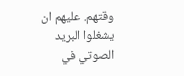وقتهم. عليهم ان يشغلوا البريد الصوتي في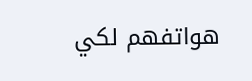هواتفهم لكي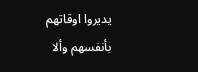يديروا اوقاتهم بأنفسهم وألا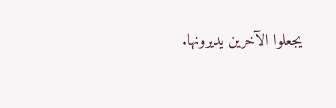يجعلوا الآخرين يديرونها.